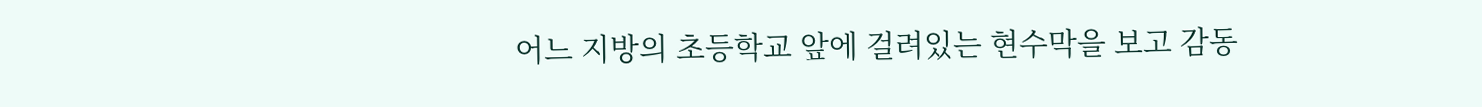어느 지방의 초등학교 앞에 걸려있는 현수막을 보고 감동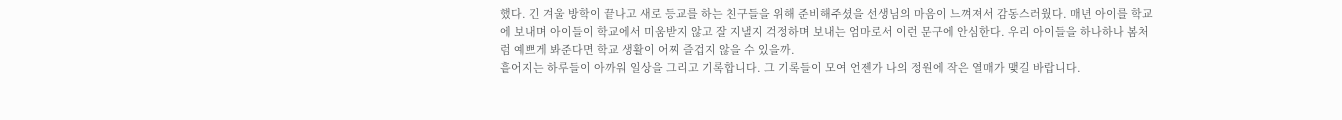했다. 긴 겨울 방학이 끝나고 새로 등교를 하는 친구들을 위해 준비해주셨을 선생님의 마음이 느껴져서 감동스러웠다. 매년 아이를 학교에 보내며 아이들이 학교에서 미움받지 않고 잘 지낼지 걱정하며 보내는 엄마로서 이런 문구에 안심한다. 우리 아이들을 하나하나 봄처럼 예쁘게 봐준다면 학교 생활이 어찌 즐겁지 않을 수 있을까.
흩어지는 하루들이 아까워 일상을 그리고 기록합니다. 그 기록들이 모여 언젠가 나의 정원에 작은 열매가 맺길 바랍니다.